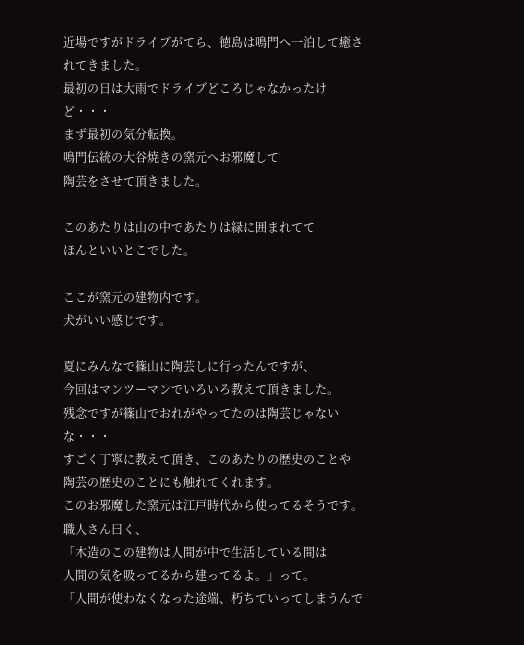近場ですがドライブがてら、徳島は鳴門へ一泊して癒されてきました。
最初の日は大雨でドライブどころじゃなかったけど・・・
まず最初の気分転換。
鳴門伝統の大谷焼きの窯元へお邪魔して
陶芸をさせて頂きました。

このあたりは山の中であたりは緑に囲まれてて
ほんといいとこでした。

ここが窯元の建物内です。
犬がいい感じです。

夏にみんなで篠山に陶芸しに行ったんですが、
今回はマンツーマンでいろいろ教えて頂きました。
残念ですが篠山でおれがやってたのは陶芸じゃないな・・・
すごく丁寧に教えて頂き、このあたりの歴史のことや
陶芸の歴史のことにも触れてくれます。
このお邪魔した窯元は江戸時代から使ってるそうです。
職人さん曰く、
「木造のこの建物は人間が中で生活している間は
人間の気を吸ってるから建ってるよ。」って。
「人間が使わなくなった途端、朽ちていってしまうんで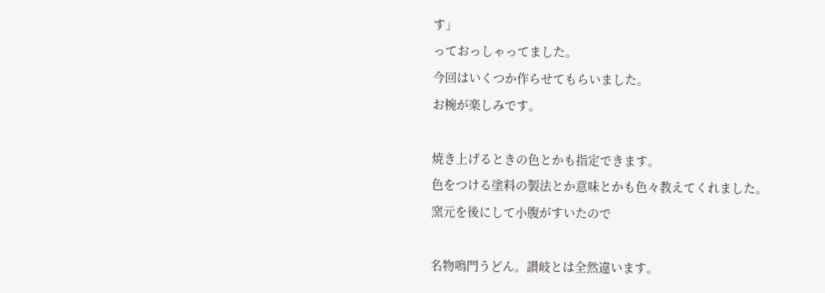す」
っておっしゃってました。
今回はいくつか作らせてもらいました。
お椀が楽しみです。

焼き上げるときの色とかも指定できます。
色をつける塗料の製法とか意味とかも色々教えてくれました。
窯元を後にして小腹がすいたので

名物鳴門うどん。讃岐とは全然違います。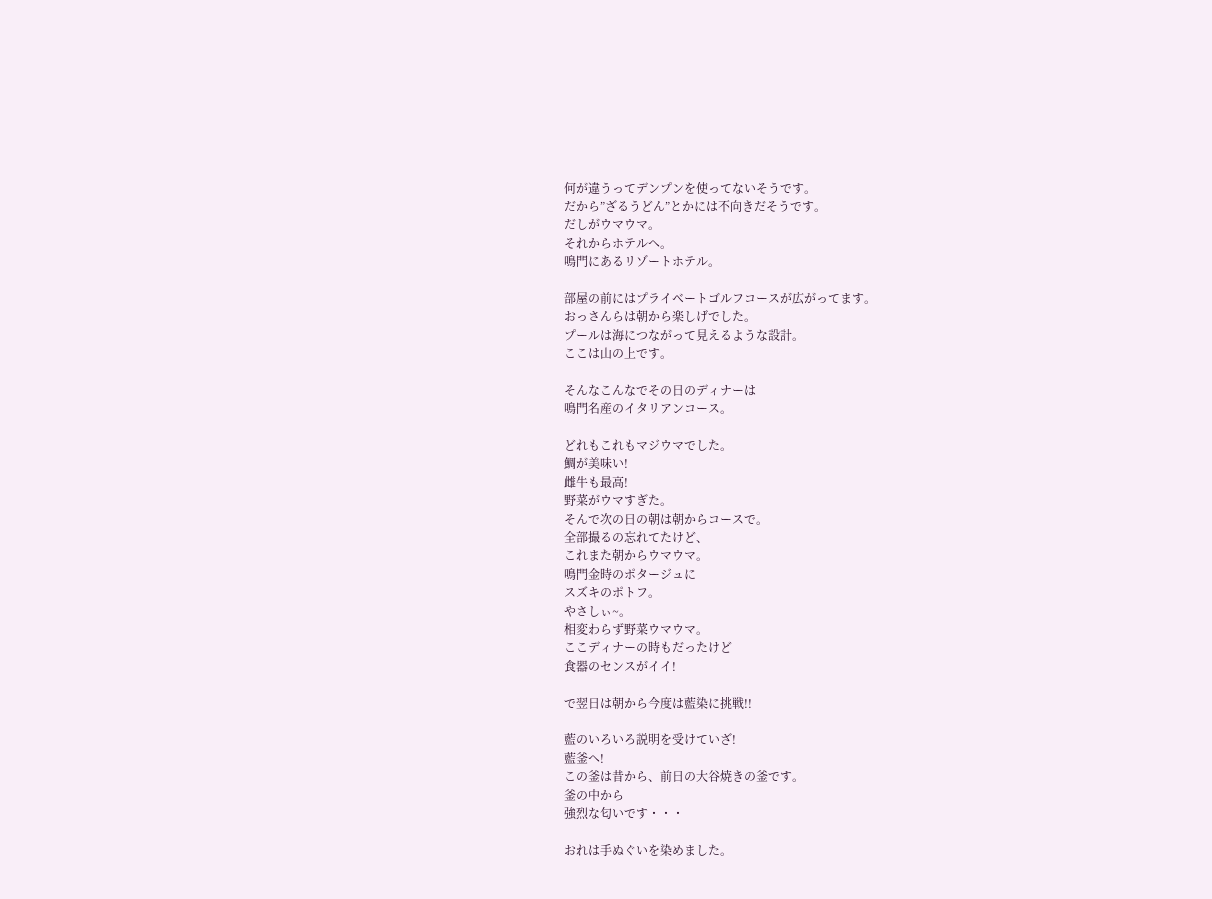何が違うってデンプンを使ってないそうです。
だから”ざるうどん”とかには不向きだそうです。
だしがウマウマ。
それからホテルへ。
鳴門にあるリゾートホテル。

部屋の前にはプライベートゴルフコースが広がってます。
おっさんらは朝から楽しげでした。
プールは海につながって見えるような設計。
ここは山の上です。

そんなこんなでその日のディナーは
鳴門名産のイタリアンコース。

どれもこれもマジウマでした。
鯛が美味い!
雌牛も最高!
野菜がウマすぎた。
そんで次の日の朝は朝からコースで。
全部撮るの忘れてたけど、
これまた朝からウマウマ。
鳴門金時のポタージュに
スズキのポトフ。
やさしぃ~。
相変わらず野菜ウマウマ。
ここディナーの時もだったけど
食器のセンスがイイ!

で翌日は朝から今度は藍染に挑戦!!

藍のいろいろ説明を受けていざ!
藍釜へ!
この釜は昔から、前日の大谷焼きの釜です。
釜の中から
強烈な匂いです・・・

おれは手ぬぐいを染めました。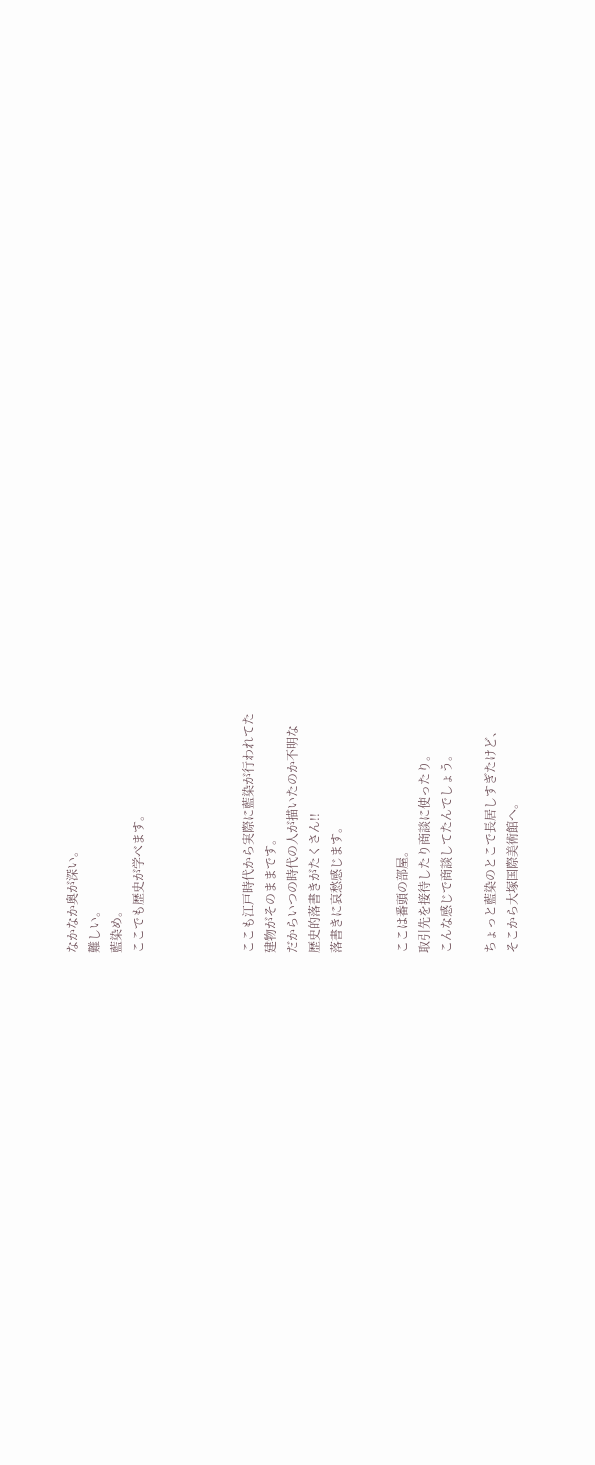なかなか奥が深い。
難しい。
藍染め。
ここでも歴史が学べます。




ここも江戸時代から実際に藍染が行われてた
建物がそのままです。
だからいつの時代の人が描いたのか不明な
歴史的落書きがたくさん!!
落書きに哀愁感じます。


ここは番頭の部屋。
取引先を接待したり商談に使ったり。
こんな感じで商談してたんでしょう。

ちょっと藍染のとこで長居しすぎたけど、
そこから大塚国際美術館へ。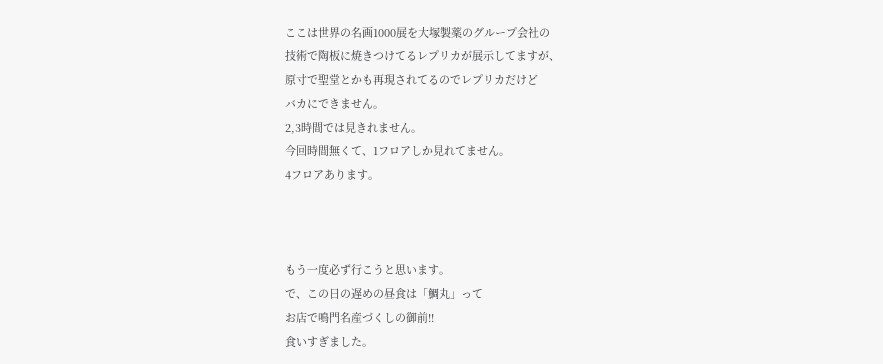ここは世界の名画1000展を大塚製薬のグループ会社の
技術で陶板に焼きつけてるレプリカが展示してますが、
原寸で聖堂とかも再現されてるのでレプリカだけど
バカにできません。
2,3時間では見きれません。
今回時間無くて、1フロアしか見れてません。
4フロアあります。



もう一度必ず行こうと思います。
で、この日の遅めの昼食は「鯛丸」って
お店で鳴門名産づくしの御前!!
食いすぎました。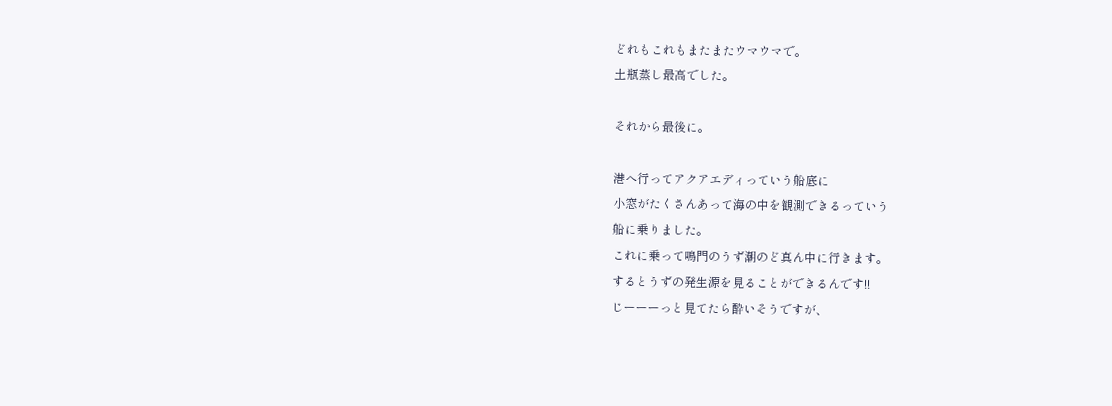どれもこれもまたまたウマウマで。
土瓶蒸し最高でした。

それから最後に。

港へ行ってアクアエディっていう船底に
小窓がたくさんあって海の中を観測できるっていう
船に乗りました。
これに乗って鳴門のうず潮のど真ん中に行きます。
するとうずの発生源を見ることができるんです!!
じーーーっと見てたら酔いそうですが、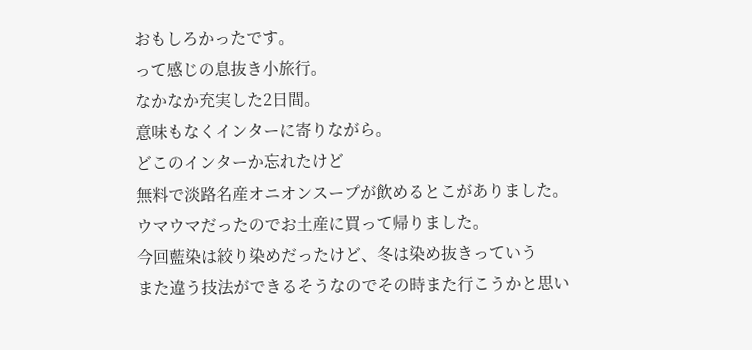おもしろかったです。
って感じの息抜き小旅行。
なかなか充実した2日間。
意味もなくインターに寄りながら。
どこのインターか忘れたけど
無料で淡路名産オニオンスープが飲めるとこがありました。
ウマウマだったのでお土産に買って帰りました。
今回藍染は絞り染めだったけど、冬は染め抜きっていう
また違う技法ができるそうなのでその時また行こうかと思い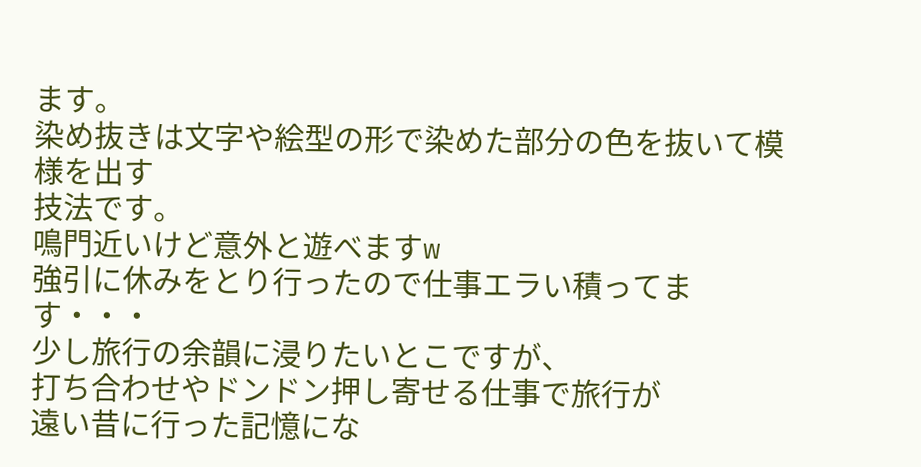ます。
染め抜きは文字や絵型の形で染めた部分の色を抜いて模様を出す
技法です。
鳴門近いけど意外と遊べますw
強引に休みをとり行ったので仕事エラい積ってます・・・
少し旅行の余韻に浸りたいとこですが、
打ち合わせやドンドン押し寄せる仕事で旅行が
遠い昔に行った記憶にな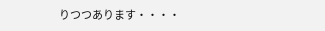りつつあります・・・・